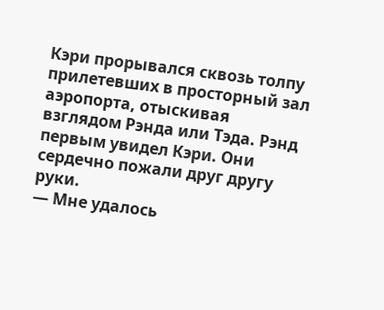Кэри прорывался сквозь толпу прилетевших в просторный зал аэропорта, отыскивая взглядом Рэнда или Тэда. Рэнд первым увидел Кэри. Они сердечно пожали друг другу руки.
— Мне удалось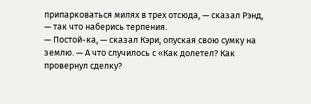припарковаться милях в трех отсюда, — сказал Рэнд, — так что наберись терпения.
— Постой-ка, — сказал Кэри, опуская свою сумку на землю. — А что случилось с «Как долетел? Как провернул сделку?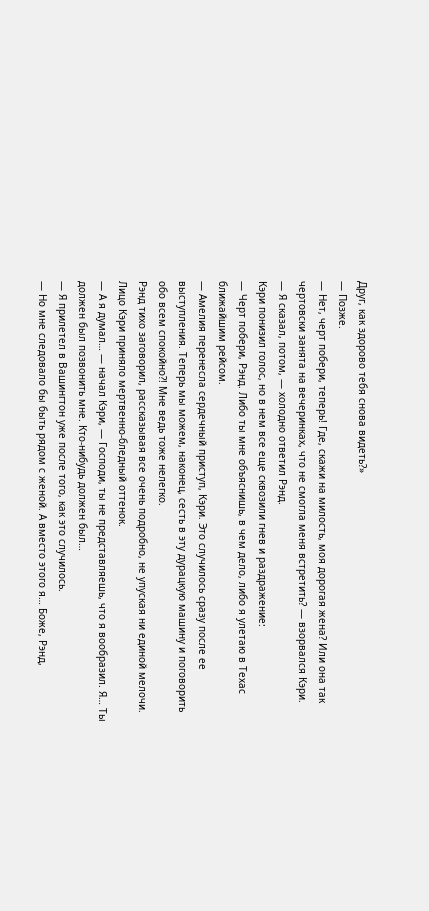Друг, как здорово тебя снова видеть?»
— Позже.
— Нет, черт побери, теперь! Где, скажи на милость, моя дорогая жена? Или она так чертовски занята на вечеринках, что не смогла меня встретить? — взорвался Кэри.
— Я сказал, потом, — холодно ответил Рэнд.
Кэри понизил голос, но в нем все еще сквозили гнев и раздражение:
— Черт побери, Рэнд. Либо ты мне объяснишь, в чем дело, либо я улетаю в Техас ближайшим рейсом.
— Амелия перенесла сердечный приступ, Кэри. Это случилось сразу после ее выступления. Теперь мы можем, наконец, сесть в эту дурацкую машину и поговорить обо всем спокойно?! Мне ведь тоже нелегко.
Рэнд тихо заговорил, рассказывая все очень подробно, не упуская ни единой мелочи. Лицо Кэри приняло мертвенно-бледный оттенок.
— А я думал… — начал Кэри, — Господи, ты не представляешь, что я вообразил. Я… Ты должен был позвонить мне. Кто-нибудь должен был…
— Я прилетел в Вашингтон уже после того, как это случилось.
— Но мне следовало бы быть рядом с женой. А вместо этого я… Боже, Рэнд,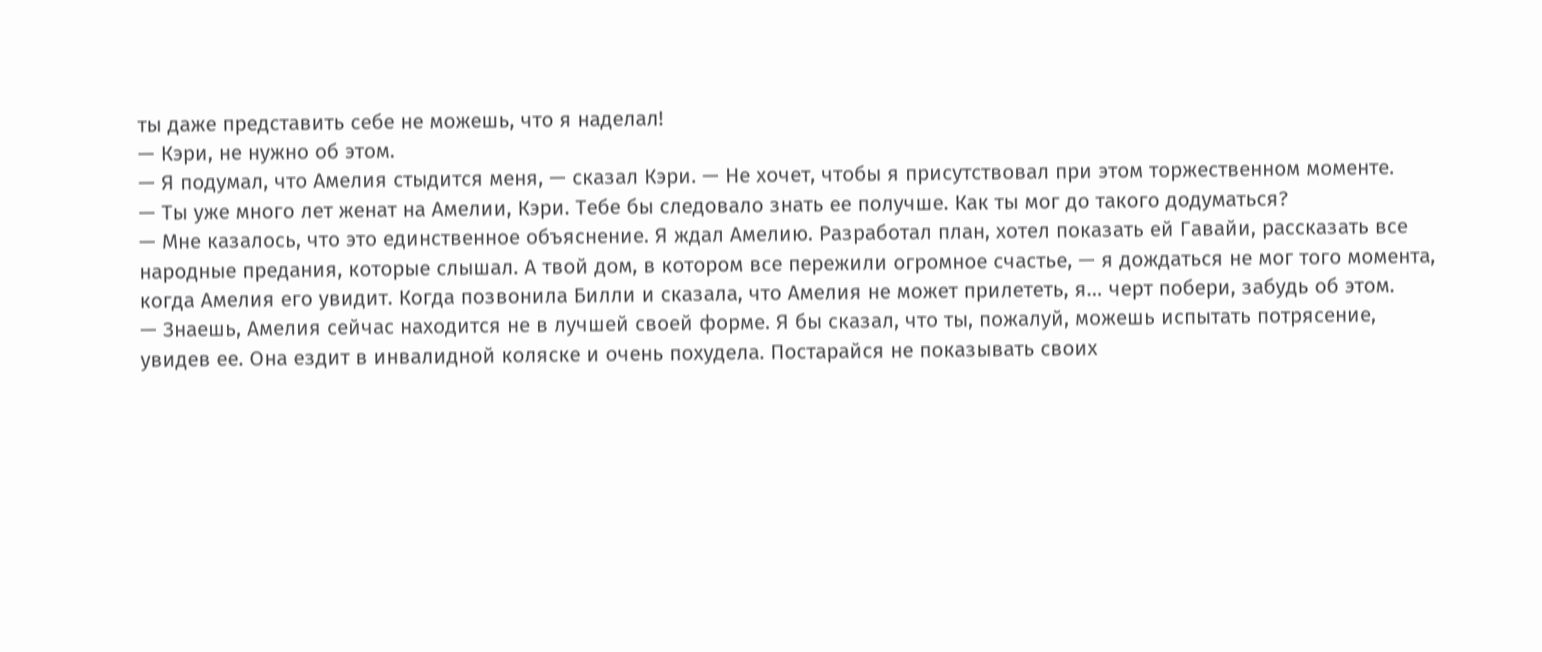ты даже представить себе не можешь, что я наделал!
— Кэри, не нужно об этом.
— Я подумал, что Амелия стыдится меня, — сказал Кэри. — Не хочет, чтобы я присутствовал при этом торжественном моменте.
— Ты уже много лет женат на Амелии, Кэри. Тебе бы следовало знать ее получше. Как ты мог до такого додуматься?
— Мне казалось, что это единственное объяснение. Я ждал Амелию. Разработал план, хотел показать ей Гавайи, рассказать все народные предания, которые слышал. А твой дом, в котором все пережили огромное счастье, — я дождаться не мог того момента, когда Амелия его увидит. Когда позвонила Билли и сказала, что Амелия не может прилететь, я… черт побери, забудь об этом.
— Знаешь, Амелия сейчас находится не в лучшей своей форме. Я бы сказал, что ты, пожалуй, можешь испытать потрясение, увидев ее. Она ездит в инвалидной коляске и очень похудела. Постарайся не показывать своих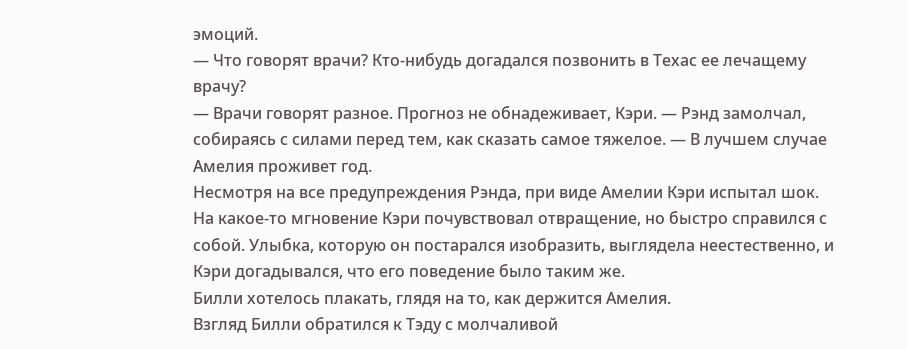эмоций.
— Что говорят врачи? Кто-нибудь догадался позвонить в Техас ее лечащему врачу?
— Врачи говорят разное. Прогноз не обнадеживает, Кэри. — Рэнд замолчал, собираясь с силами перед тем, как сказать самое тяжелое. — В лучшем случае Амелия проживет год.
Несмотря на все предупреждения Рэнда, при виде Амелии Кэри испытал шок. На какое-то мгновение Кэри почувствовал отвращение, но быстро справился с собой. Улыбка, которую он постарался изобразить, выглядела неестественно, и Кэри догадывался, что его поведение было таким же.
Билли хотелось плакать, глядя на то, как держится Амелия.
Взгляд Билли обратился к Тэду с молчаливой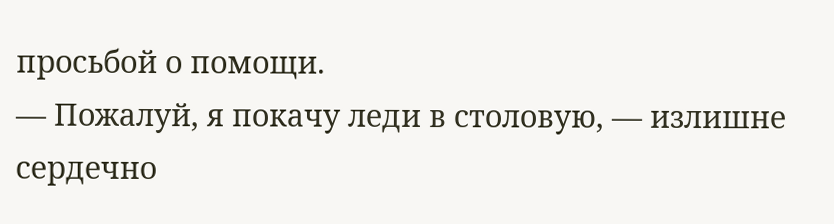просьбой о помощи.
— Пожалуй, я покачу леди в столовую, — излишне сердечно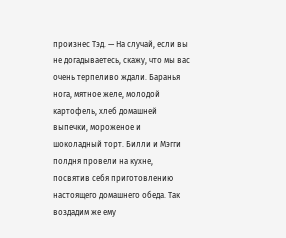произнес Тэд. — На случай, если вы не догадываетесь, скажу, что мы вас очень терпеливо ждали. Баранья нога, мятное желе, молодой картофель, хлеб домашней выпечки, мороженое и шоколадный торт. Билли и Мэгги полдня провели на кухне, посвятив себя приготовлению настоящего домашнего обеда. Так воздадим же ему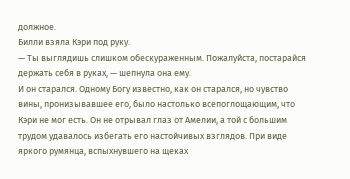должное.
Билли взяла Кэри под руку.
— Ты выглядишь слишком обескураженным. Пожалуйста, постарайся держать себя в руках, — шепнула она ему.
И он старался. Одному Богу известно, как он старался, но чувство вины, пронизывавшее его, было настолько всепоглощающим, что Кэри не мог есть. Он не отрывал глаз от Амелии, а той с большим трудом удавалось избегать его настойчивых взглядов. При виде яркого румянца, вспыхнувшего на щеках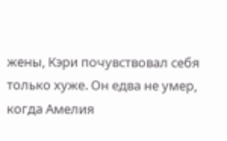жены, Кэри почувствовал себя только хуже. Он едва не умер, когда Амелия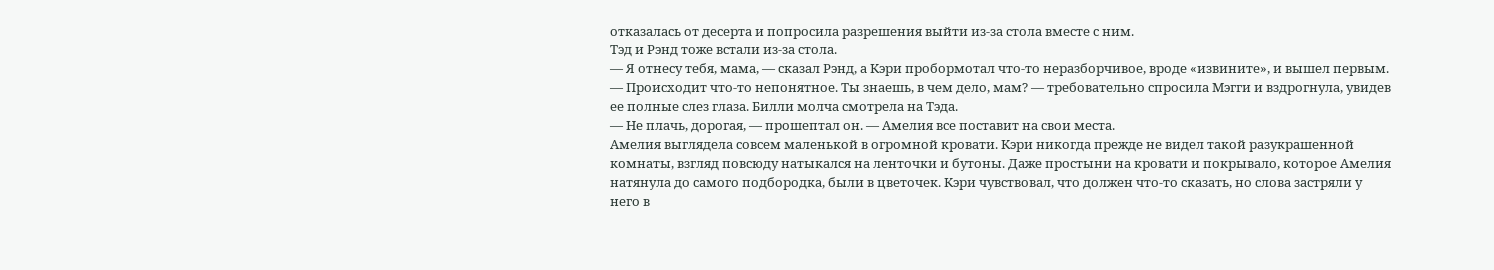отказалась от десерта и попросила разрешения выйти из-за стола вместе с ним.
Тэд и Рэнд тоже встали из-за стола.
— Я отнесу тебя, мама, — сказал Рэнд, а Кэри пробормотал что-то неразборчивое, вроде «извините», и вышел первым.
— Происходит что-то непонятное. Ты знаешь, в чем дело, мам? — требовательно спросила Мэгги и вздрогнула, увидев ее полные слез глаза. Билли молча смотрела на Тэда.
— Не плачь, дорогая, — прошептал он. — Амелия все поставит на свои места.
Амелия выглядела совсем маленькой в огромной кровати. Кэри никогда прежде не видел такой разукрашенной комнаты, взгляд повсюду натыкался на ленточки и бутоны. Даже простыни на кровати и покрывало, которое Амелия натянула до самого подбородка, были в цветочек. Кэри чувствовал, что должен что-то сказать, но слова застряли у него в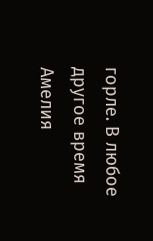горле. В любое другое время Амелия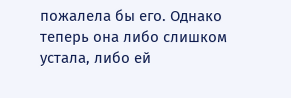пожалела бы его. Однако теперь она либо слишком устала, либо ей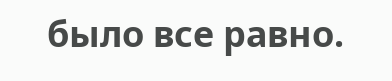было все равно.